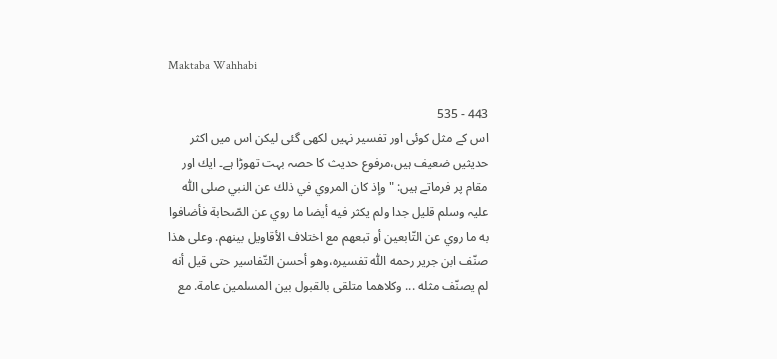Maktaba Wahhabi

443 - 535
اس کے مثل کوئی اور تفسیر نہیں لکھی گئی لیکن اس میں اکثر حدیثیں ضعیف ہیں،مرفوع حدیث کا حصہ بہت تھوڑا ہے۔ ايك اور مقام پر فرماتے ہیں: "وإذ كان المروي في ذلك عن النبي صلی اللّٰه علیہ وسلم قليل جدا ولم يكثر فيه أيضا ما روي عن الصّحابة فأضافوا به ما روي عن التّابعين أو تبعهم مع اختلاف الأقاويل بينهم. وعلى هذا صنّف ابن جرير رحمه اللّٰه تفسيره،وهو أحسن التّفاسير حتى قيل أنه لم يصنّف مثله ... وكلاهما متلقى بالقبول بين المسلمين عامة. مع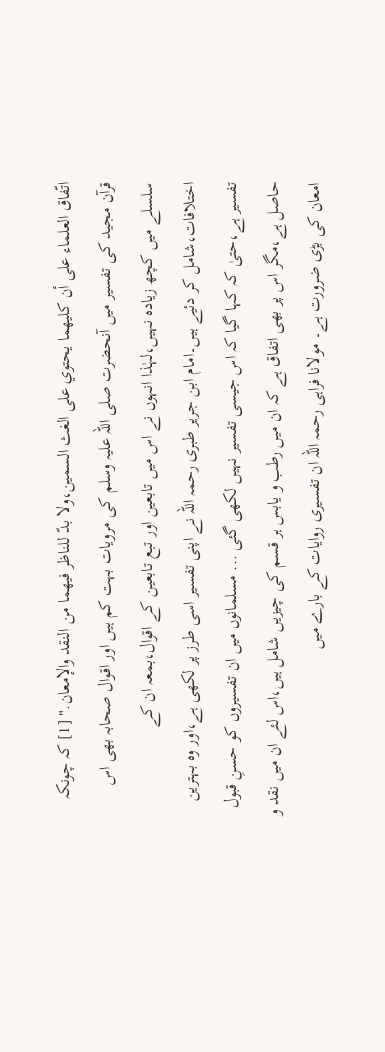اتّفاق العلماء على أن كليهما يحتوي على الغث السمين،ولا بدّ للناظر فيهما من النقد والإمعان." [1] کہ چونکہ قرآن مجید کی تفسیر میں آنحضرت صلی اللہ علیہ وسلم کی مرویات بہت کم ہیں اور اقوال صحابہ بھی اس سلسلے میں کچھ زیادہ نہیں،لہٰذا انہوں نے اس میں تابعین اور تبع تابعین کے اقوال،بمعہ ان کے اختلافات،شامل کر دئیے ہیں۔امام ابن جریر طبری رحمہ اللہ نے اپنی تفسیر اسی طرز پر لکھی ہے،اور وہ بہترین تفسیر ہے،حتیٰ کہ کہا گیا کہ اس جیسی تفسیر نہیں لکھی گئی ... مسلمانوں میں ان تفسیروں کو حسنِ قبول حاصل ہے،مگر اس پر بھی اتفاق ہے کہ ان میں رطب و یابس ہر قسم کی چیزیں شامل ہیں،اس لئے ان میں نقد و امعان کی بڑی ضرورت ہے۔ مولانا فراہی رحمہ اللہ ان تفسیری روایات کے بارے میں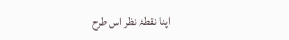اپنا نقطۂ نظر اس طرح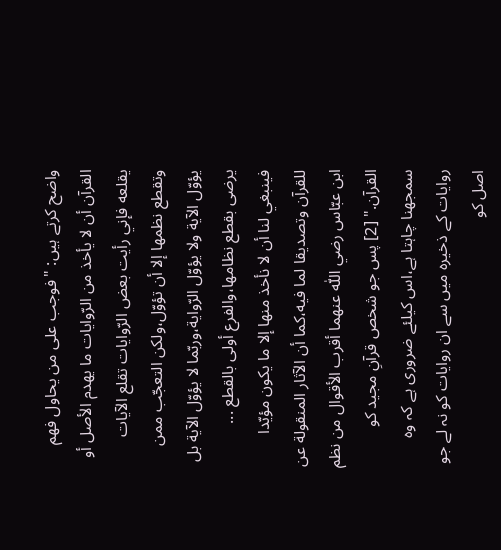واضح کرتے ہیں: "فوجب على من يحاول فهم القرآن أن لا يأخذ من الرّوايات ما يهدم الأصل أو يقلعه فإني رأيت بعض الرّوايات تقلع الآيات وتقطع نظمها إلا أن تؤوّل،ولكن التعجّب ممن يؤوّل الآية ولا يؤوّل الرّواية،وربّما لا يؤوّل الآية بل يرضى بقطع نظامها،والفرع أولى بالقطع ... فينبغي لنا أن لا نأخذ منها إلا ما يكون مؤيّدا للقرآن وتصديقا لما فيه،كما أن الآثار المنقولة عن ابن عبّاس رضي اللّٰه عنهما أقرب الأقوال من نظم القرآن." [2] پس جو شخص قرآنِ مجید کو سمجھنا چاہتا ہے،اس کیلئے ضروری ہے کہ وہ روایات کے ذخیرہ میں سے ان روایات کو نہ لے جو اصل کو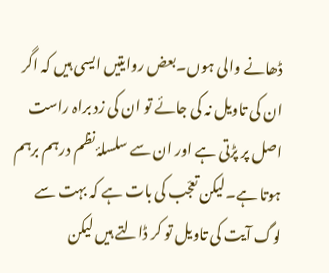ڈھانے والی ہوں۔بعض روایتیں ایسی ہیں کہ اگر ان کی تاویل نہ کی جائے تو ان کی زد براہ راست اصل پر پڑتی ہے اور ان سے سلسلۂ نظم درہم برہم ہوتا ہے۔لیکن تعجّب کی بات ہے کہ بہت سے لوگ آیت کی تاویل تو کر ڈالتے ہیں لیکن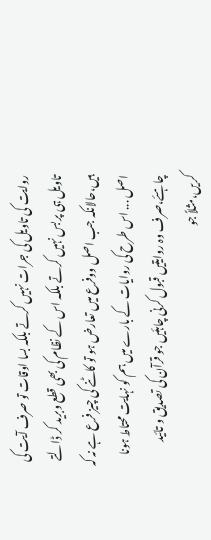روایت کی تاویل کی جرات نہیں کرتے بلکہ بسا اوقات تو صرف آیت کی تاویل ہی پر بس نہیں کرتے بلکہ اس کے نظام کی بھی قطع وبرید کر ڈالتے ہیں،حالانکہ جب اصل ووفرع میں تعارض ہو تو کاٹنے کی چیز فرع ہے نہ کہ اصل ... اس طرح کی روایات کے بارے میں ہم کو نہایت محتاط ہونا چاہئے،صرف وہ روایتیں قبول کرنی چاہئیں جو قرآن کی تصدیق و تائید کریں،مثلاً جو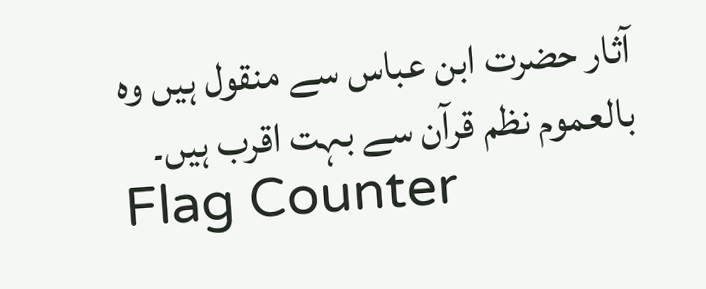آثار حضرت ابن عباس سے منقول ہیں وہ بالعموم نظم قرآن سے بہت اقرب ہیں۔
Flag Counter